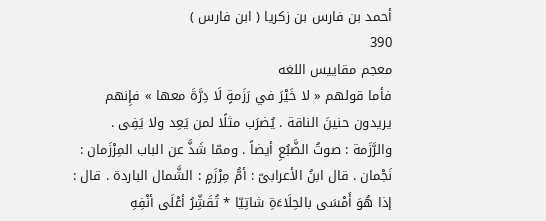أحمد بن فارس بن زكريا ( ابن فارس )
390
معجم مقاييس اللغه
فأما قولهم « لا خَيْرَ في رَزَمةٍ لَا دِرَّةَ معها » فإِنهم يريدون حنينَ الناقة . يُضرَب مثلًا لمن يَعِد ولا يَفِى . والرَّزَمة : صوتُ الضَّبُعِ أيضاً . وممّا شَذَّ عن الباب المِرْزَمان : نَجْمان . قال ابنُ الأعرابىّ : أمُّ مِرْزَمٍ : الشَّمال الباردة . قال : إذا هُوَ أَمْسَى بالحِلَاءَةِ شاتِيّا * تُقَشِّرُ أعْلَى أنْفِهِ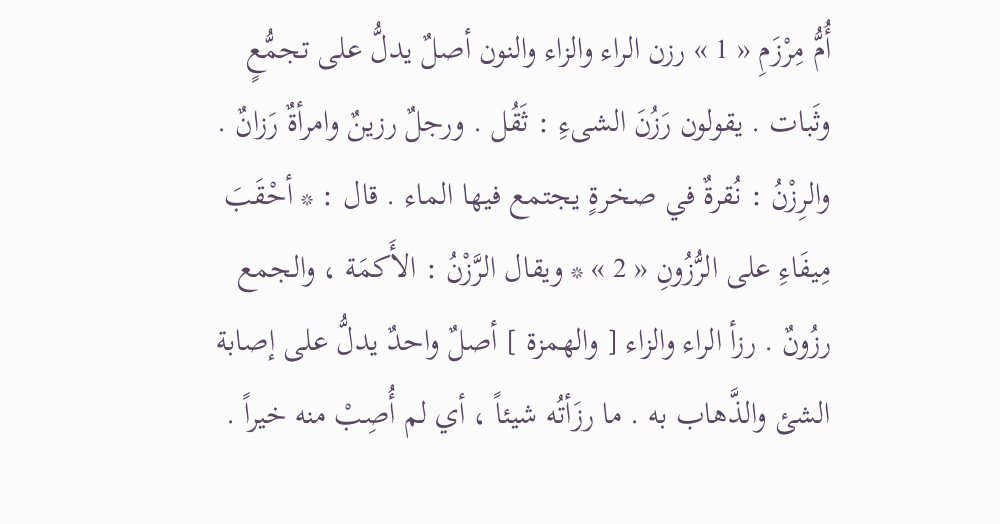أُمُّ مِرْزَمِ « 1 » رزن الراء والزاء والنون أصلٌ يدلُّ على تجمُّعٍ وثَبات . يقولون رَزُنَ الشىءِ : ثَقُل . ورجلٌ رزينٌ وامرأةٌ رَزانٌ . والرِزْنُ : نُقرةٌ في صخرةٍ يجتمع فيها الماء . قال : * أحْقَبَ مِيفَاءِ على الرُّزُونِ « 2 » * ويقال الرَّزْنُ : الأَكمَة ، والجمع رزُونٌ . رزأ الراء والزاء [ والهمزة ] أصلٌ واحدٌ يدلُّ على إصابة الشئ والذَّهاب به . ما رزَأتُه شيئاً ، أي لم أُصِبْ منه خيراً .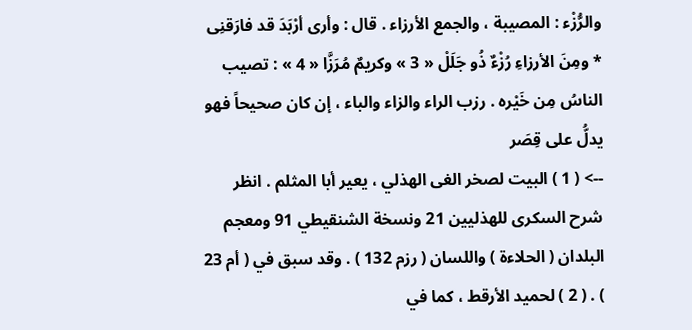والرُّزْء : المصيبة ، والجمع الأرزاء . قال : وأرى أرْبَدَ قد فارَقنِى * ومِنَ الأرزاءِ رُزْءٌ ذُو جَلَلْ « 3 » وكريمٌ مُرَزَّا « 4 » : تصيب الناسُ مِن خَيْره . رزب الراء والزاء والباء ، إن كان صحيحاً فهو يدلُّ على قِصَر
--> ( 1 ) البيت لصخر الغى الهذلي ، يعير أبا المثلم . انظر شرح السكرى للهذليين 21 ونسخة الشنقيطي 91 ومعجم البلدان ( الحلاءة ) واللسان ( رزم 132 ) . وقد سبق في ( أم 23 ) . ( 2 ) لحميد الأرقط ، كما في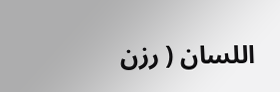اللسان ( رزن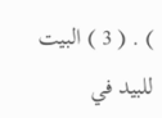) . ( 3 ) البيت للبيد في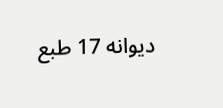ديوانه 17 طبع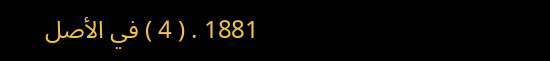1881 . ( 4 ) في الأصل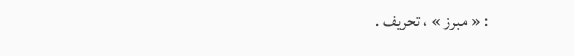: « مبرز » ، تحريف .